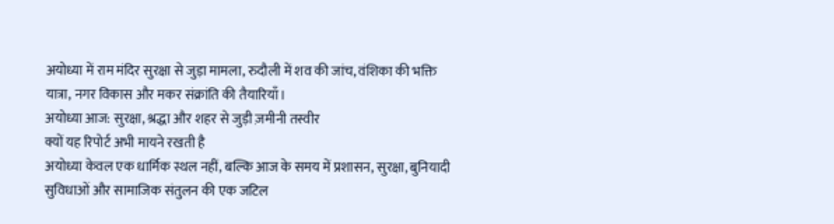अयोध्या में राम मंदिर सुरक्षा से जुड़ा मामला, रुदौली में शव की जांच, वंशिका की भक्ति यात्रा, नगर विकास और मकर संक्रांति की तैयारियाँ।
अयोध्या आज: सुरक्षा, श्रद्धा और शहर से जुड़ी ज़मीनी तस्वीर
क्यों यह रिपोर्ट अभी मायने रखती है
अयोध्या केवल एक धार्मिक स्थल नहीं, बल्कि आज के समय में प्रशासन, सुरक्षा, बुनियादी सुविधाओं और सामाजिक संतुलन की एक जटिल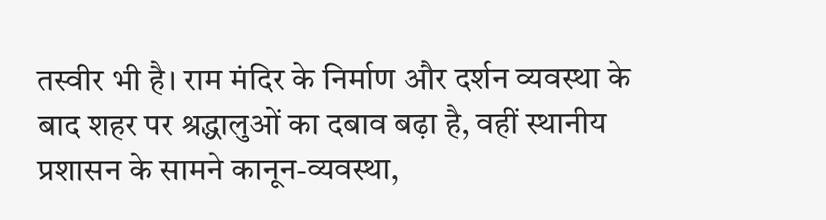तस्वीर भी है। राम मंदिर के निर्माण और दर्शन व्यवस्था के बाद शहर पर श्रद्धालुओं का दबाव बढ़ा है, वहीं स्थानीय प्रशासन के सामने कानून-व्यवस्था,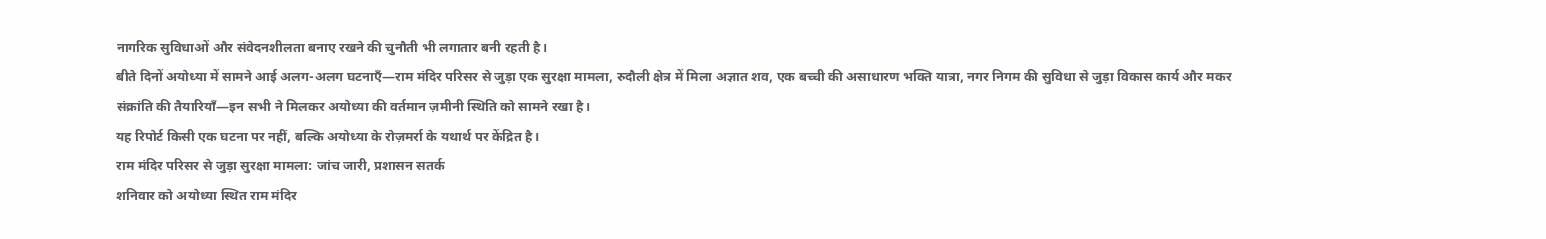नागरिक सुविधाओं और संवेदनशीलता बनाए रखने की चुनौती भी लगातार बनी रहती है।
बीते दिनों अयोध्या में सामने आई अलग-अलग घटनाएँ—राम मंदिर परिसर से जुड़ा एक सुरक्षा मामला, रुदौली क्षेत्र में मिला अज्ञात शव, एक बच्ची की असाधारण भक्ति यात्रा, नगर निगम की सुविधा से जुड़ा विकास कार्य और मकर संक्रांति की तैयारियाँ—इन सभी ने मिलकर अयोध्या की वर्तमान ज़मीनी स्थिति को सामने रखा है।
यह रिपोर्ट किसी एक घटना पर नहीं, बल्कि अयोध्या के रोज़मर्रा के यथार्थ पर केंद्रित है।
राम मंदिर परिसर से जुड़ा सुरक्षा मामला: जांच जारी, प्रशासन सतर्क
शनिवार को अयोध्या स्थित राम मंदिर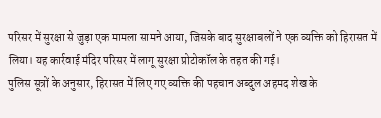परिसर में सुरक्षा से जुड़ा एक मामला सामने आया, जिसके बाद सुरक्षाबलों ने एक व्यक्ति को हिरासत में लिया। यह कार्रवाई मंदिर परिसर में लागू सुरक्षा प्रोटोकॉल के तहत की गई।
पुलिस सूत्रों के अनुसार, हिरासत में लिए गए व्यक्ति की पहचान अब्दुल अहमद शेख के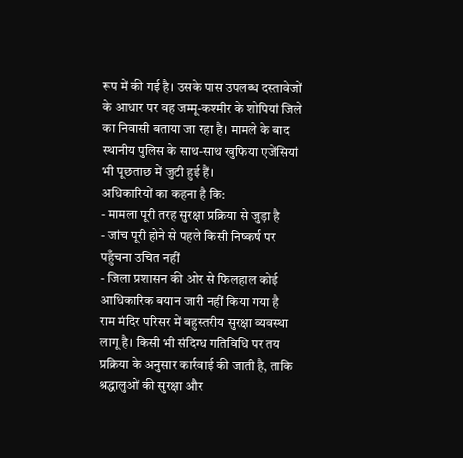रूप में की गई है। उसके पास उपलब्ध दस्तावेजों के आधार पर वह जम्मू-कश्मीर के शोपियां जिले का निवासी बताया जा रहा है। मामले के बाद स्थानीय पुलिस के साथ-साथ खुफिया एजेंसियां भी पूछताछ में जुटी हुई हैं।
अधिकारियों का कहना है कि:
- मामला पूरी तरह सुरक्षा प्रक्रिया से जुड़ा है
- जांच पूरी होने से पहले किसी निष्कर्ष पर पहुँचना उचित नहीं
- जिला प्रशासन की ओर से फिलहाल कोई आधिकारिक बयान जारी नहीं किया गया है
राम मंदिर परिसर में बहुस्तरीय सुरक्षा व्यवस्था लागू है। किसी भी संदिग्ध गतिविधि पर तय प्रक्रिया के अनुसार कार्रवाई की जाती है, ताकि श्रद्धालुओं की सुरक्षा और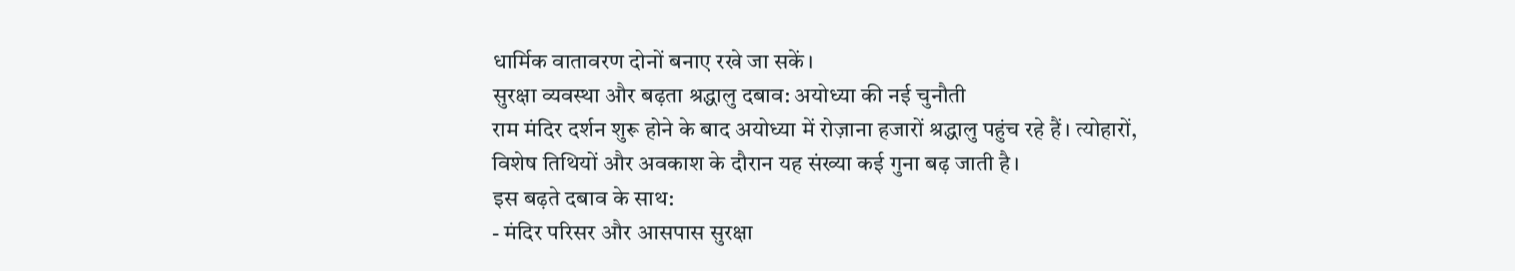धार्मिक वातावरण दोनों बनाए रखे जा सकें।
सुरक्षा व्यवस्था और बढ़ता श्रद्धालु दबाव: अयोध्या की नई चुनौती
राम मंदिर दर्शन शुरू होने के बाद अयोध्या में रोज़ाना हजारों श्रद्धालु पहुंच रहे हैं। त्योहारों, विशेष तिथियों और अवकाश के दौरान यह संख्या कई गुना बढ़ जाती है।
इस बढ़ते दबाव के साथ:
- मंदिर परिसर और आसपास सुरक्षा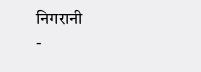निगरानी
-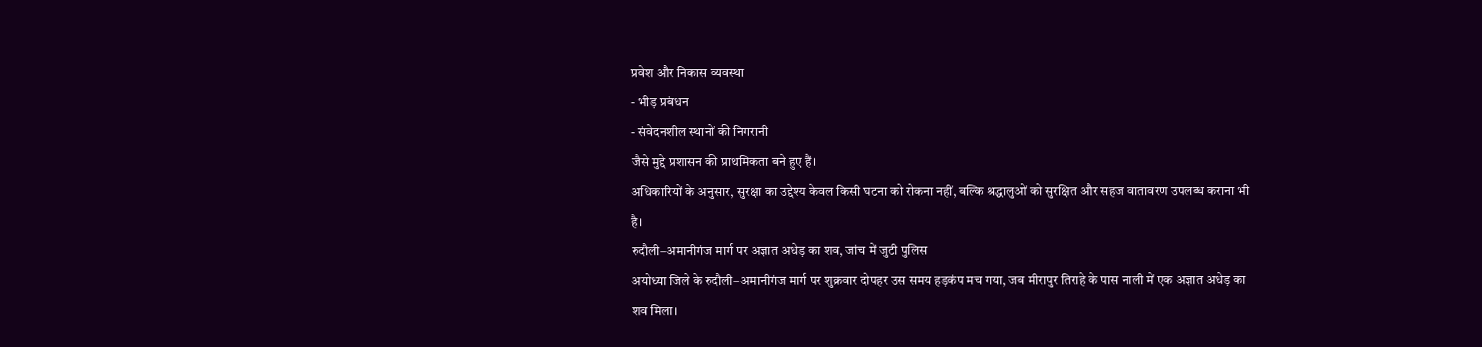प्रवेश और निकास व्यवस्था
- भीड़ प्रबंधन
- संवेदनशील स्थानों की निगरानी
जैसे मुद्दे प्रशासन की प्राथमिकता बने हुए हैं।
अधिकारियों के अनुसार, सुरक्षा का उद्देश्य केवल किसी घटना को रोकना नहीं, बल्कि श्रद्धालुओं को सुरक्षित और सहज वातावरण उपलब्ध कराना भी है।
रुदौली–अमानीगंज मार्ग पर अज्ञात अधेड़ का शव, जांच में जुटी पुलिस
अयोध्या जिले के रुदौली–अमानीगंज मार्ग पर शुक्रवार दोपहर उस समय हड़कंप मच गया, जब मीरापुर तिराहे के पास नाली में एक अज्ञात अधेड़ का शव मिला।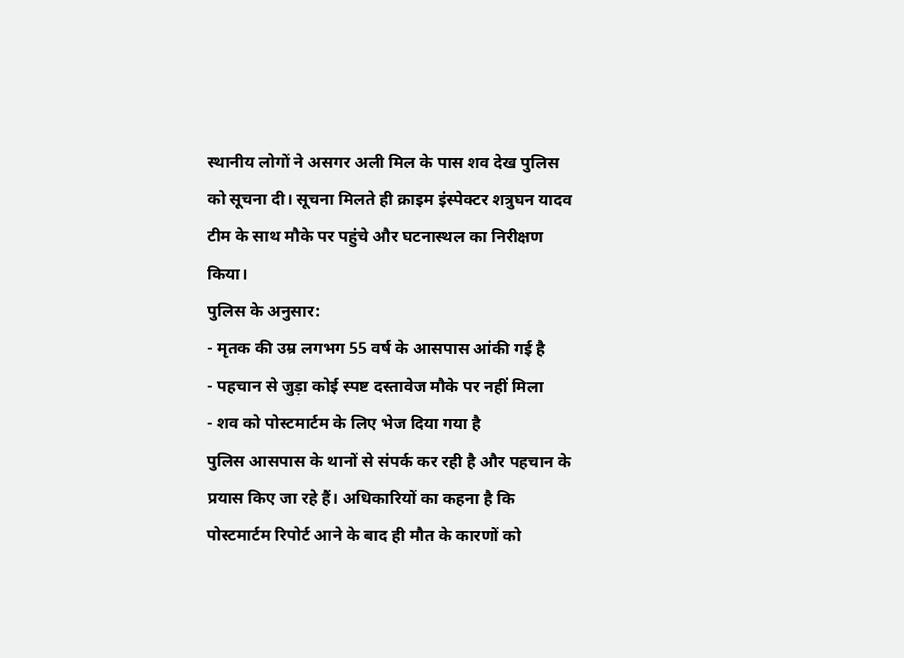स्थानीय लोगों ने असगर अली मिल के पास शव देख पुलिस को सूचना दी। सूचना मिलते ही क्राइम इंस्पेक्टर शत्रुघन यादव टीम के साथ मौके पर पहुंचे और घटनास्थल का निरीक्षण किया।
पुलिस के अनुसार:
- मृतक की उम्र लगभग 55 वर्ष के आसपास आंकी गई है
- पहचान से जुड़ा कोई स्पष्ट दस्तावेज मौके पर नहीं मिला
- शव को पोस्टमार्टम के लिए भेज दिया गया है
पुलिस आसपास के थानों से संपर्क कर रही है और पहचान के प्रयास किए जा रहे हैं। अधिकारियों का कहना है कि पोस्टमार्टम रिपोर्ट आने के बाद ही मौत के कारणों को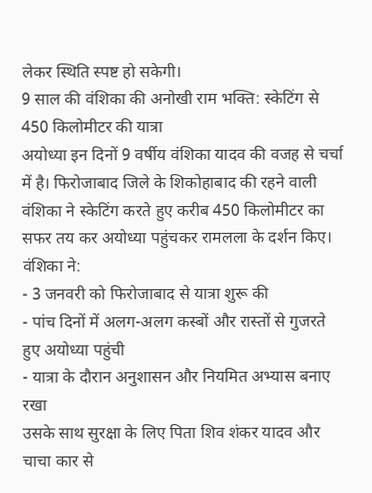लेकर स्थिति स्पष्ट हो सकेगी।
9 साल की वंशिका की अनोखी राम भक्ति: स्केटिंग से 450 किलोमीटर की यात्रा
अयोध्या इन दिनों 9 वर्षीय वंशिका यादव की वजह से चर्चा में है। फिरोजाबाद जिले के शिकोहाबाद की रहने वाली वंशिका ने स्केटिंग करते हुए करीब 450 किलोमीटर का सफर तय कर अयोध्या पहुंचकर रामलला के दर्शन किए।
वंशिका ने:
- 3 जनवरी को फिरोजाबाद से यात्रा शुरू की
- पांच दिनों में अलग-अलग कस्बों और रास्तों से गुजरते हुए अयोध्या पहुंची
- यात्रा के दौरान अनुशासन और नियमित अभ्यास बनाए रखा
उसके साथ सुरक्षा के लिए पिता शिव शंकर यादव और चाचा कार से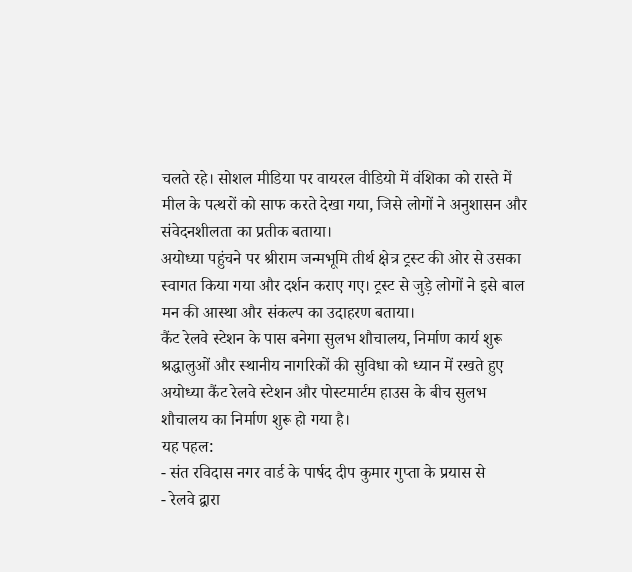चलते रहे। सोशल मीडिया पर वायरल वीडियो में वंशिका को रास्ते में मील के पत्थरों को साफ करते देखा गया, जिसे लोगों ने अनुशासन और संवेदनशीलता का प्रतीक बताया।
अयोध्या पहुंचने पर श्रीराम जन्मभूमि तीर्थ क्षेत्र ट्रस्ट की ओर से उसका स्वागत किया गया और दर्शन कराए गए। ट्रस्ट से जुड़े लोगों ने इसे बाल मन की आस्था और संकल्प का उदाहरण बताया।
कैंट रेलवे स्टेशन के पास बनेगा सुलभ शौचालय, निर्माण कार्य शुरू
श्रद्धालुओं और स्थानीय नागरिकों की सुविधा को ध्यान में रखते हुए अयोध्या कैंट रेलवे स्टेशन और पोस्टमार्टम हाउस के बीच सुलभ शौचालय का निर्माण शुरू हो गया है।
यह पहल:
- संत रविदास नगर वार्ड के पार्षद दीप कुमार गुप्ता के प्रयास से
- रेलवे द्वारा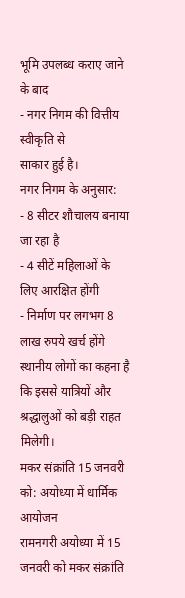भूमि उपलब्ध कराए जाने के बाद
- नगर निगम की वित्तीय स्वीकृति से
साकार हुई है।
नगर निगम के अनुसार:
- 8 सीटर शौचालय बनाया जा रहा है
- 4 सीटें महिलाओं के लिए आरक्षित होंगी
- निर्माण पर लगभग 8 लाख रुपये खर्च होंगे
स्थानीय लोगों का कहना है कि इससे यात्रियों और श्रद्धालुओं को बड़ी राहत मिलेगी।
मकर संक्रांति 15 जनवरी को: अयोध्या में धार्मिक आयोजन
रामनगरी अयोध्या में 15 जनवरी को मकर संक्रांति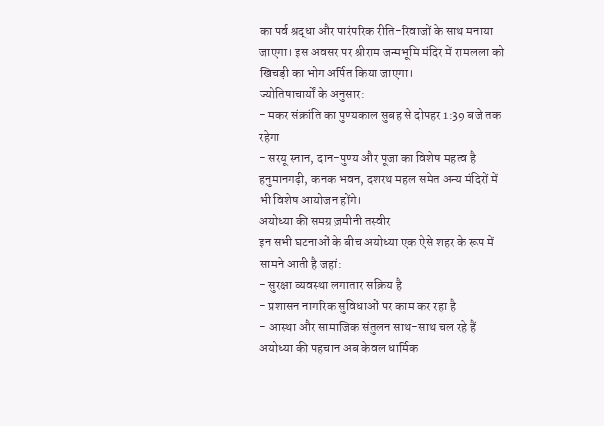का पर्व श्रद्धा और पारंपरिक रीति-रिवाजों के साथ मनाया जाएगा। इस अवसर पर श्रीराम जन्मभूमि मंदिर में रामलला को खिचड़ी का भोग अर्पित किया जाएगा।
ज्योतिषाचार्यों के अनुसार:
- मकर संक्रांति का पुण्यकाल सुबह से दोपहर 1:39 बजे तक रहेगा
- सरयू स्नान, दान-पुण्य और पूजा का विशेष महत्व है
हनुमानगढ़ी, कनक भवन, दशरथ महल समेत अन्य मंदिरों में भी विशेष आयोजन होंगे।
अयोध्या की समग्र ज़मीनी तस्वीर
इन सभी घटनाओं के बीच अयोध्या एक ऐसे शहर के रूप में सामने आती है जहां:
- सुरक्षा व्यवस्था लगातार सक्रिय है
- प्रशासन नागरिक सुविधाओं पर काम कर रहा है
- आस्था और सामाजिक संतुलन साथ-साथ चल रहे हैं
अयोध्या की पहचान अब केवल धार्मिक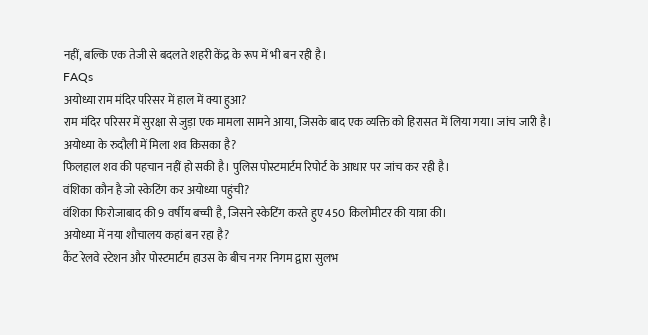नहीं, बल्कि एक तेजी से बदलते शहरी केंद्र के रूप में भी बन रही है।
FAQs
अयोध्या राम मंदिर परिसर में हाल में क्या हुआ?
राम मंदिर परिसर में सुरक्षा से जुड़ा एक मामला सामने आया, जिसके बाद एक व्यक्ति को हिरासत में लिया गया। जांच जारी है।
अयोध्या के रुदौली में मिला शव किसका है?
फिलहाल शव की पहचान नहीं हो सकी है। पुलिस पोस्टमार्टम रिपोर्ट के आधार पर जांच कर रही है।
वंशिका कौन है जो स्केटिंग कर अयोध्या पहुंची?
वंशिका फिरोजाबाद की 9 वर्षीय बच्ची है, जिसने स्केटिंग करते हुए 450 किलोमीटर की यात्रा की।
अयोध्या में नया शौचालय कहां बन रहा है?
कैंट रेलवे स्टेशन और पोस्टमार्टम हाउस के बीच नगर निगम द्वारा सुलभ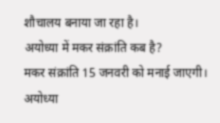शौचालय बनाया जा रहा है।
अयोध्या में मकर संक्रांति कब है?
मकर संक्रांति 15 जनवरी को मनाई जाएगी।
अयोध्या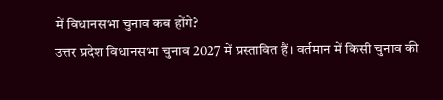में विधानसभा चुनाव कब होंगे?
उत्तर प्रदेश विधानसभा चुनाव 2027 में प्रस्तावित हैं। वर्तमान में किसी चुनाव की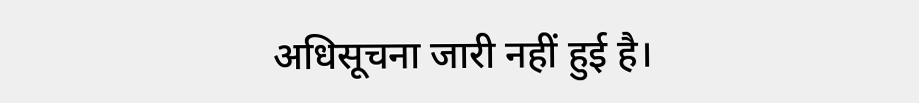अधिसूचना जारी नहीं हुई है।